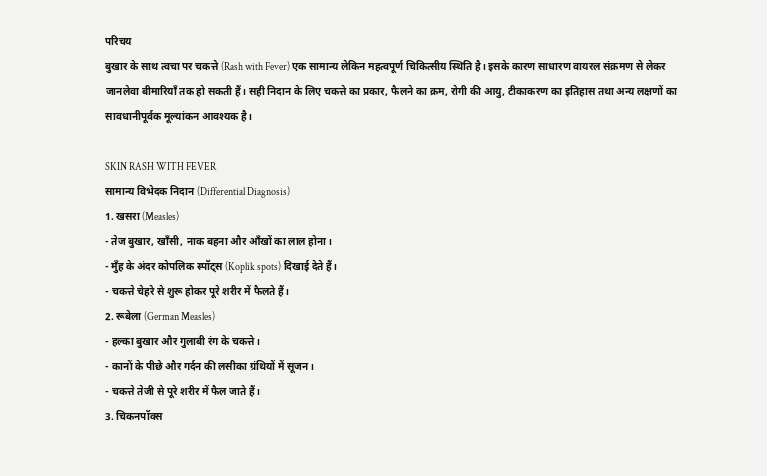परिचय
बुखार के साथ त्वचा पर चकत्ते (Rash with Fever) एक सामान्य लेकिन महत्वपूर्ण चिकित्सीय स्थिति है। इसके कारण साधारण वायरल संक्रमण से लेकर जानलेवा बीमारियाँ तक हो सकती हैं। सही निदान के लिए चकत्ते का प्रकार, फैलने का क्रम, रोगी की आयु, टीकाकरण का इतिहास तथा अन्य लक्षणों का सावधानीपूर्वक मूल्यांकन आवश्यक है।

SKIN RASH WITH FEVER
सामान्य विभेदक निदान (Differential Diagnosis)
1. खसरा (Measles)
- तेज बुखार, खाँसी, नाक बहना और आँखों का लाल होना।
- मुँह के अंदर कोपलिक स्पॉट्स (Koplik spots) दिखाई देते हैं।
- चकत्ते चेहरे से शुरू होकर पूरे शरीर में फैलते हैं।
2. रूबेला (German Measles)
- हल्का बुखार और गुलाबी रंग के चकत्ते।
- कानों के पीछे और गर्दन की लसीका ग्रंथियों में सूजन।
- चकत्ते तेजी से पूरे शरीर में फैल जाते हैं।
3. चिकनपॉक्स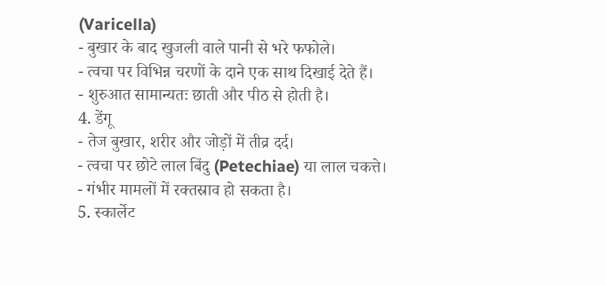(Varicella)
- बुखार के बाद खुजली वाले पानी से भरे फफोले।
- त्वचा पर विभिन्न चरणों के दाने एक साथ दिखाई देते हैं।
- शुरुआत सामान्यतः छाती और पीठ से होती है।
4. डेंगू
- तेज बुखार, शरीर और जोड़ों में तीव्र दर्द।
- त्वचा पर छोटे लाल बिंदु (Petechiae) या लाल चकत्ते।
- गंभीर मामलों में रक्तस्राव हो सकता है।
5. स्कार्लेट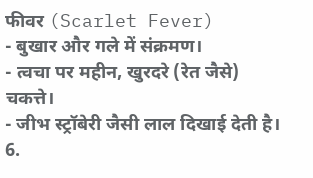फीवर (Scarlet Fever)
- बुखार और गले में संक्रमण।
- त्वचा पर महीन, खुरदरे (रेत जैसे) चकत्ते।
- जीभ स्ट्रॉबेरी जैसी लाल दिखाई देती है।
6.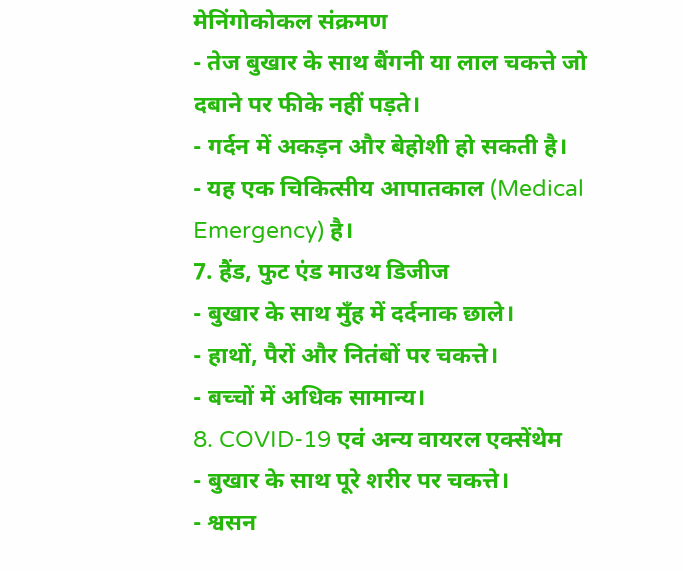मेनिंगोकोकल संक्रमण
- तेज बुखार के साथ बैंगनी या लाल चकत्ते जो दबाने पर फीके नहीं पड़ते।
- गर्दन में अकड़न और बेहोशी हो सकती है।
- यह एक चिकित्सीय आपातकाल (Medical Emergency) है।
7. हैंड, फुट एंड माउथ डिजीज
- बुखार के साथ मुँह में दर्दनाक छाले।
- हाथों, पैरों और नितंबों पर चकत्ते।
- बच्चों में अधिक सामान्य।
8. COVID-19 एवं अन्य वायरल एक्सेंथेम
- बुखार के साथ पूरे शरीर पर चकत्ते।
- श्वसन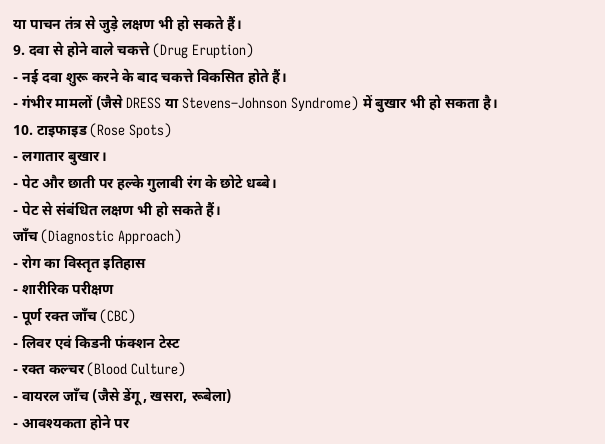या पाचन तंत्र से जुड़े लक्षण भी हो सकते हैं।
9. दवा से होने वाले चकत्ते (Drug Eruption)
- नई दवा शुरू करने के बाद चकत्ते विकसित होते हैं।
- गंभीर मामलों (जैसे DRESS या Stevens–Johnson Syndrome) में बुखार भी हो सकता है।
10. टाइफाइड (Rose Spots)
- लगातार बुखार।
- पेट और छाती पर हल्के गुलाबी रंग के छोटे धब्बे।
- पेट से संबंधित लक्षण भी हो सकते हैं।
जाँच (Diagnostic Approach)
- रोग का विस्तृत इतिहास
- शारीरिक परीक्षण
- पूर्ण रक्त जाँच (CBC)
- लिवर एवं किडनी फंक्शन टेस्ट
- रक्त कल्चर (Blood Culture)
- वायरल जाँच (जैसे डेंगू, खसरा, रूबेला)
- आवश्यकता होने पर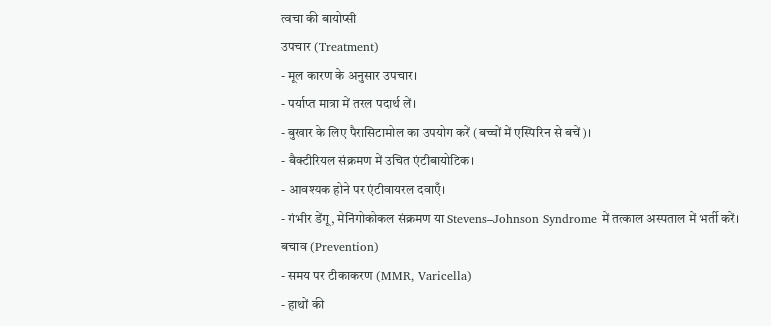त्वचा की बायोप्सी
उपचार (Treatment)
- मूल कारण के अनुसार उपचार।
- पर्याप्त मात्रा में तरल पदार्थ लें।
- बुखार के लिए पैरासिटामोल का उपयोग करें (बच्चों में एस्पिरिन से बचें)।
- बैक्टीरियल संक्रमण में उचित एंटीबायोटिक।
- आवश्यक होने पर एंटीवायरल दवाएँ।
- गंभीर डेंगू, मेनिंगोकोकल संक्रमण या Stevens–Johnson Syndrome में तत्काल अस्पताल में भर्ती करें।
बचाव (Prevention)
- समय पर टीकाकरण (MMR, Varicella)
- हाथों की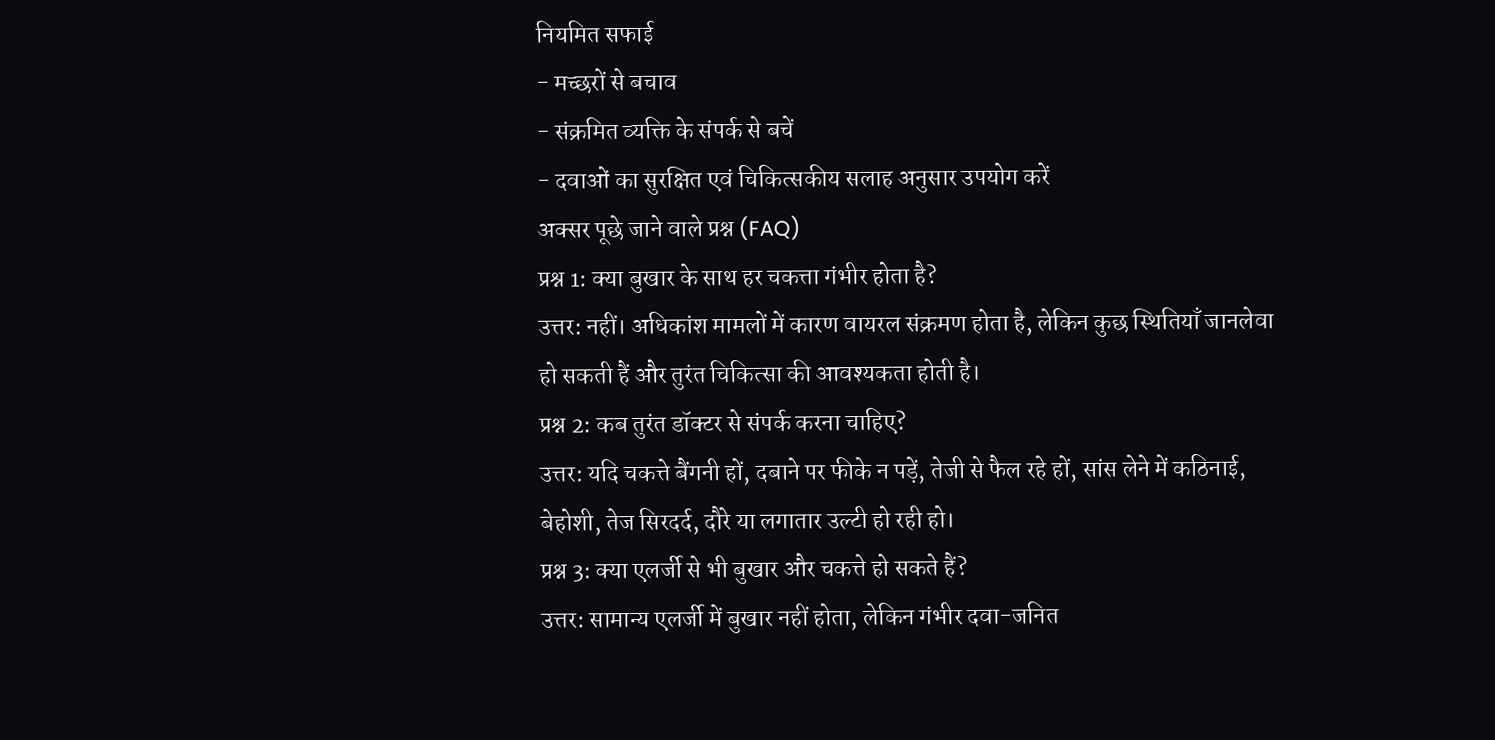नियमित सफाई
- मच्छरों से बचाव
- संक्रमित व्यक्ति के संपर्क से बचें
- दवाओं का सुरक्षित एवं चिकित्सकीय सलाह अनुसार उपयोग करें
अक्सर पूछे जाने वाले प्रश्न (FAQ)
प्रश्न 1: क्या बुखार के साथ हर चकत्ता गंभीर होता है?
उत्तर: नहीं। अधिकांश मामलों में कारण वायरल संक्रमण होता है, लेकिन कुछ स्थितियाँ जानलेवा हो सकती हैं और तुरंत चिकित्सा की आवश्यकता होती है।
प्रश्न 2: कब तुरंत डॉक्टर से संपर्क करना चाहिए?
उत्तर: यदि चकत्ते बैंगनी हों, दबाने पर फीके न पड़ें, तेजी से फैल रहे हों, सांस लेने में कठिनाई, बेहोशी, तेज सिरदर्द, दौरे या लगातार उल्टी हो रही हो।
प्रश्न 3: क्या एलर्जी से भी बुखार और चकत्ते हो सकते हैं?
उत्तर: सामान्य एलर्जी में बुखार नहीं होता, लेकिन गंभीर दवा-जनित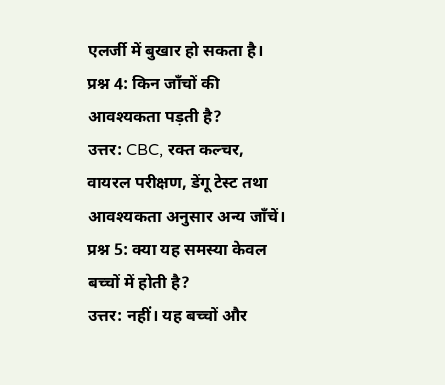एलर्जी में बुखार हो सकता है।
प्रश्न 4: किन जाँचों की आवश्यकता पड़ती है?
उत्तर: CBC, रक्त कल्चर, वायरल परीक्षण, डेंगू टेस्ट तथा आवश्यकता अनुसार अन्य जाँचें।
प्रश्न 5: क्या यह समस्या केवल बच्चों में होती है?
उत्तर: नहीं। यह बच्चों और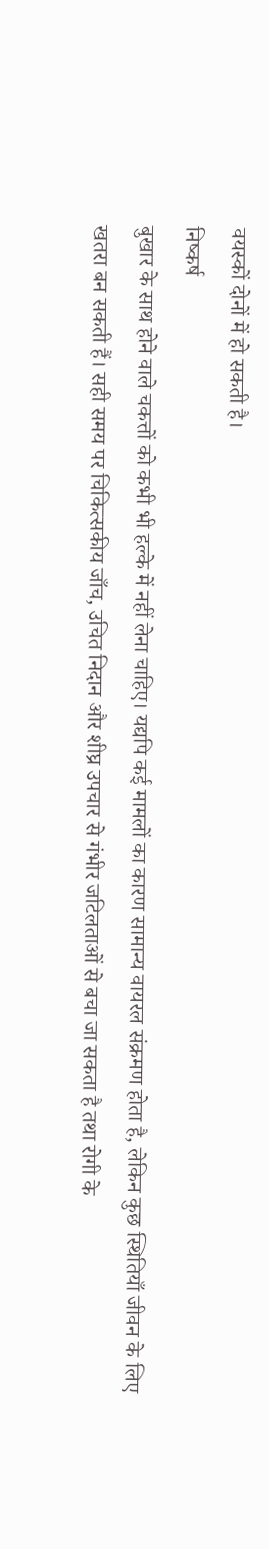वयस्कों दोनों में हो सकती है।
निष्कर्ष
बुखार के साथ होने वाले चकत्तों को कभी भी हल्के में नहीं लेना चाहिए। यद्यपि कई मामलों का कारण सामान्य वायरल संक्रमण होता है, लेकिन कुछ स्थितियाँ जीवन के लिए खतरा बन सकती हैं। सही समय पर चिकित्सकीय जाँच, उचित निदान और शीघ्र उपचार से गंभीर जटिलताओं से बचा जा सकता है तथा रोगी के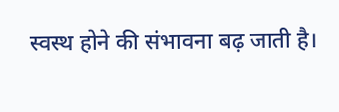स्वस्थ होने की संभावना बढ़ जाती है।